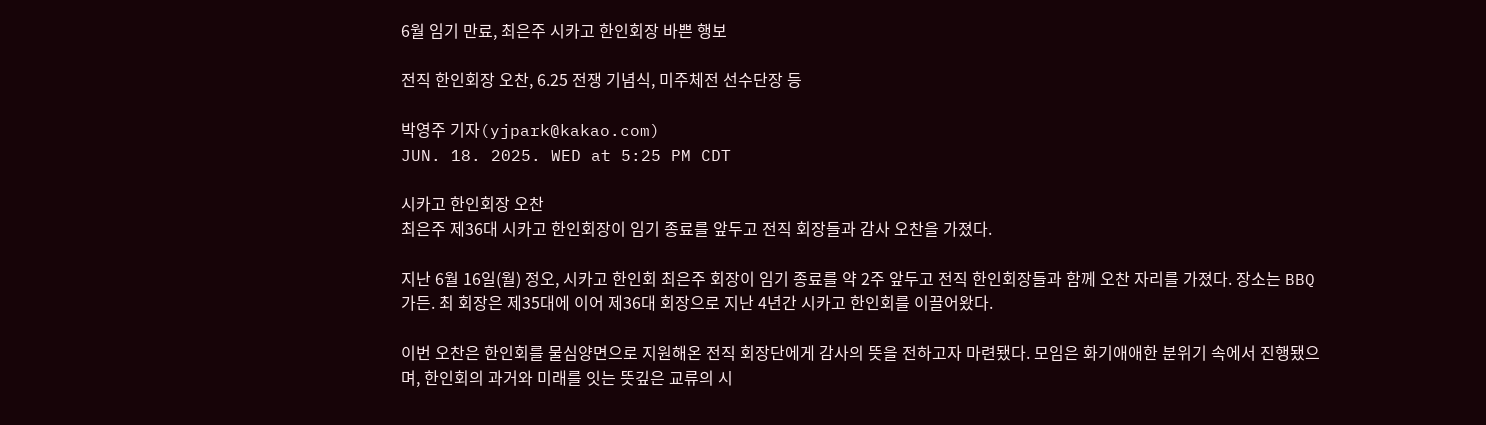6월 임기 만료, 최은주 시카고 한인회장 바쁜 행보

전직 한인회장 오찬, 6.25 전쟁 기념식, 미주체전 선수단장 등

박영주 기자(yjpark@kakao.com)
JUN. 18. 2025. WED at 5:25 PM CDT

시카고 한인회장 오찬
최은주 제36대 시카고 한인회장이 임기 종료를 앞두고 전직 회장들과 감사 오찬을 가졌다.

지난 6월 16일(월) 정오, 시카고 한인회 최은주 회장이 임기 종료를 약 2주 앞두고 전직 한인회장들과 함께 오찬 자리를 가졌다. 장소는 BBQ 가든. 최 회장은 제35대에 이어 제36대 회장으로 지난 4년간 시카고 한인회를 이끌어왔다.

이번 오찬은 한인회를 물심양면으로 지원해온 전직 회장단에게 감사의 뜻을 전하고자 마련됐다. 모임은 화기애애한 분위기 속에서 진행됐으며, 한인회의 과거와 미래를 잇는 뜻깊은 교류의 시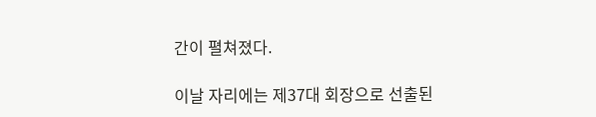간이 펼쳐졌다.

이날 자리에는 제37대 회장으로 선출된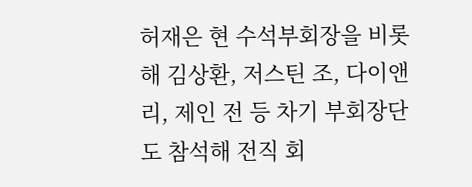허재은 현 수석부회장을 비롯해 김상환, 저스틴 조, 다이앤 리, 제인 전 등 차기 부회장단도 참석해 전직 회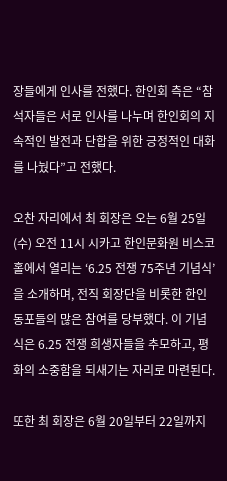장들에게 인사를 전했다. 한인회 측은 “참석자들은 서로 인사를 나누며 한인회의 지속적인 발전과 단합을 위한 긍정적인 대화를 나눴다”고 전했다.

오찬 자리에서 최 회장은 오는 6월 25일(수) 오전 11시 시카고 한인문화원 비스코홀에서 열리는 ‘6.25 전쟁 75주년 기념식’을 소개하며, 전직 회장단을 비롯한 한인 동포들의 많은 참여를 당부했다. 이 기념식은 6.25 전쟁 희생자들을 추모하고, 평화의 소중함을 되새기는 자리로 마련된다.

또한 최 회장은 6월 20일부터 22일까지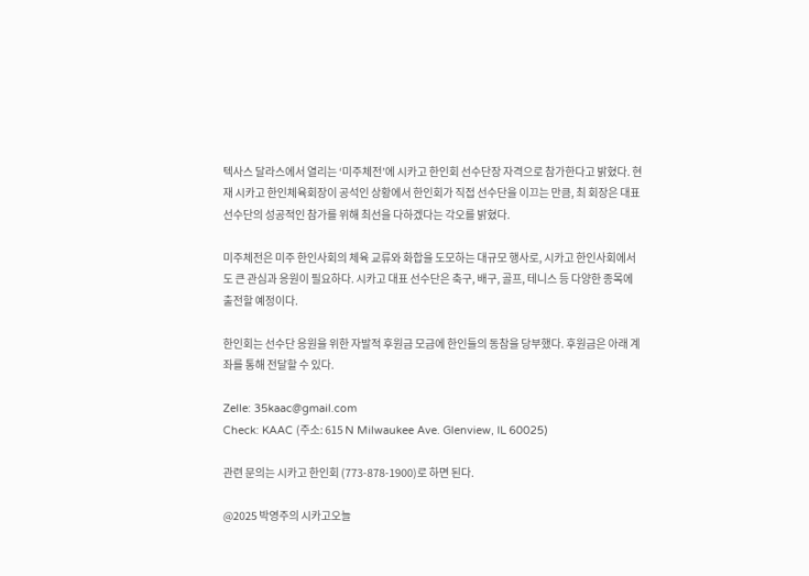텍사스 달라스에서 열리는 ‘미주체전’에 시카고 한인회 선수단장 자격으로 참가한다고 밝혔다. 현재 시카고 한인체육회장이 공석인 상황에서 한인회가 직접 선수단을 이끄는 만큼, 최 회장은 대표 선수단의 성공적인 참가를 위해 최선을 다하겠다는 각오를 밝혔다.

미주체전은 미주 한인사회의 체육 교류와 화합을 도모하는 대규모 행사로, 시카고 한인사회에서도 큰 관심과 응원이 필요하다. 시카고 대표 선수단은 축구, 배구, 골프, 테니스 등 다양한 종목에 출전할 예정이다.

한인회는 선수단 응원을 위한 자발적 후원금 모금에 한인들의 동참을 당부했다. 후원금은 아래 계좌를 통해 전달할 수 있다.

Zelle: 35kaac@gmail.com
Check: KAAC (주소: 615 N Milwaukee Ave. Glenview, IL 60025)

관련 문의는 시카고 한인회 (773-878-1900)로 하면 된다.

@2025 박영주의 시카고오늘